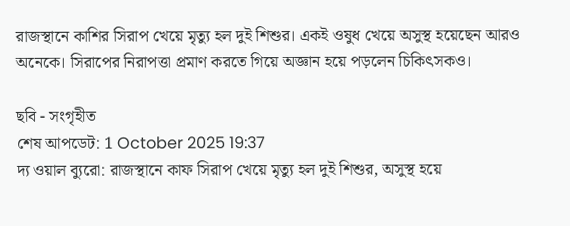রাজস্থানে কাশির সিরাপ খেয়ে মৃত্যু হল দুই শিশুর। একই ওষুধ খেয়ে অসুস্থ হয়েছেন আরও অনেকে। সিরাপের নিরাপত্তা প্রমাণ করতে গিয়ে অজ্ঞান হয়ে পড়লেন চিকিৎসকও।

ছবি - সংগৃহীত
শেষ আপডেট: 1 October 2025 19:37
দ্য ওয়াল ব্যুরো: রাজস্থানে কাফ সিরাপ খেয়ে মৃত্যু হল দুই শিশুর, অসুস্থ হয়ে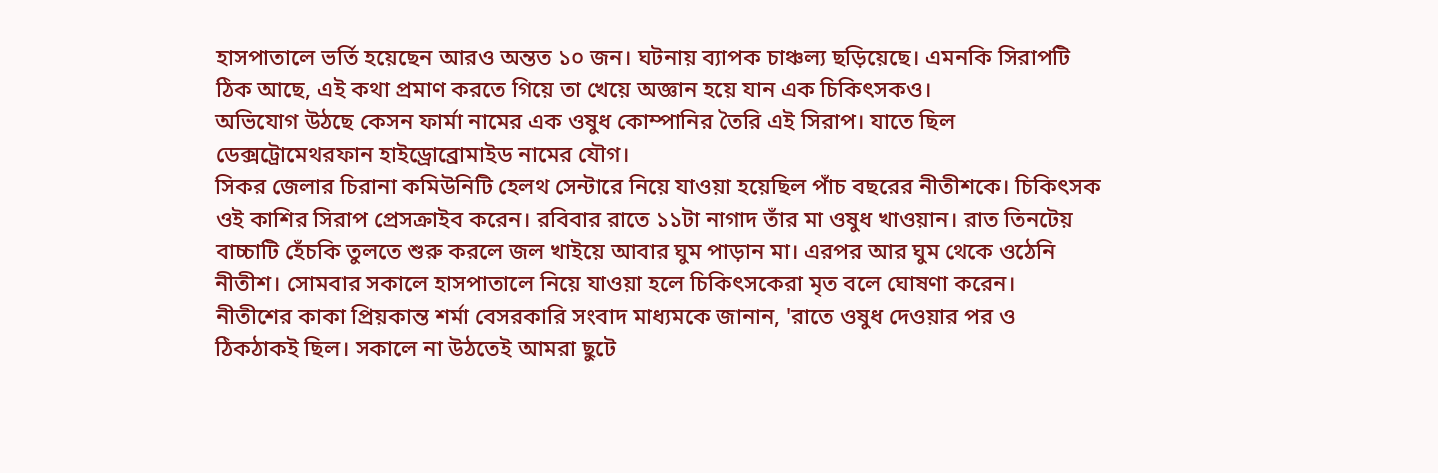হাসপাতালে ভর্তি হয়েছেন আরও অন্তত ১০ জন। ঘটনায় ব্যাপক চাঞ্চল্য ছড়িয়েছে। এমনকি সিরাপটি ঠিক আছে, এই কথা প্রমাণ করতে গিয়ে তা খেয়ে অজ্ঞান হয়ে যান এক চিকিৎসকও।
অভিযোগ উঠছে কেসন ফার্মা নামের এক ওষুধ কোম্পানির তৈরি এই সিরাপ। যাতে ছিল ডেক্সট্রোমেথরফান হাইড্রোব্রোমাইড নামের যৌগ।
সিকর জেলার চিরানা কমিউনিটি হেলথ সেন্টারে নিয়ে যাওয়া হয়েছিল পাঁচ বছরের নীতীশকে। চিকিৎসক ওই কাশির সিরাপ প্রেসক্রাইব করেন। রবিবার রাতে ১১টা নাগাদ তাঁর মা ওষুধ খাওয়ান। রাত তিনটেয় বাচ্চাটি হেঁচকি তুলতে শুরু করলে জল খাইয়ে আবার ঘুম পাড়ান মা। এরপর আর ঘুম থেকে ওঠেনি নীতীশ। সোমবার সকালে হাসপাতালে নিয়ে যাওয়া হলে চিকিৎসকেরা মৃত বলে ঘোষণা করেন।
নীতীশের কাকা প্রিয়কান্ত শর্মা বেসরকারি সংবাদ মাধ্যমকে জানান, 'রাতে ওষুধ দেওয়ার পর ও ঠিকঠাকই ছিল। সকালে না উঠতেই আমরা ছুটে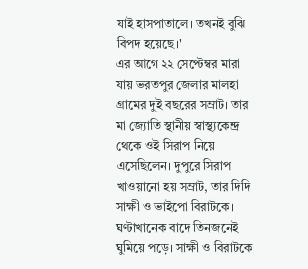যাই হাসপাতালে। তখনই বুঝি বিপদ হয়েছে।'
এর আগে ২২ সেপ্টেম্বর মারা যায় ভরতপুর জেলার মালহা গ্রামের দুই বছরের সম্রাট। তার মা জ্যোতি স্থানীয় স্বাস্থ্যকেন্দ্র থেকে ওই সিরাপ নিয়ে এসেছিলেন। দুপুরে সিরাপ খাওয়ানো হয় সম্রাট, তার দিদি সাক্ষী ও ভাইপো বিরাটকে। ঘণ্টাখানেক বাদে তিনজনেই ঘুমিয়ে পড়ে। সাক্ষী ও বিরাটকে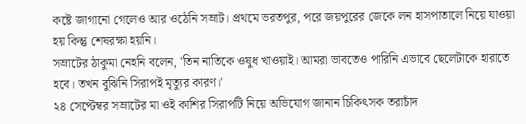কষ্টে জাগানো গেলেও আর ওঠেনি সম্রাট। প্রথমে ভরতপুর, পরে জয়পুরের জেকে লন হাসপাতালে নিয়ে যাওয়া হয় কিন্তু শেষরক্ষা হয়নি।
সম্রাটের ঠাকুমা নেহনি বলেন, 'তিন নাতিকে ওষুধ খাওয়াই। আমরা ভাবতেও পারিনি এভাবে ছেলেটাকে হারাতে হবে। তখন বুঝিনি সিরাপই মৃত্যুর কারণ।'
২৪ সেপ্টেম্বর সম্রাটের মা ওই কাশির সিরাপটি নিয়ে অভিযোগ জানান চিকিৎসক তরাচাঁদ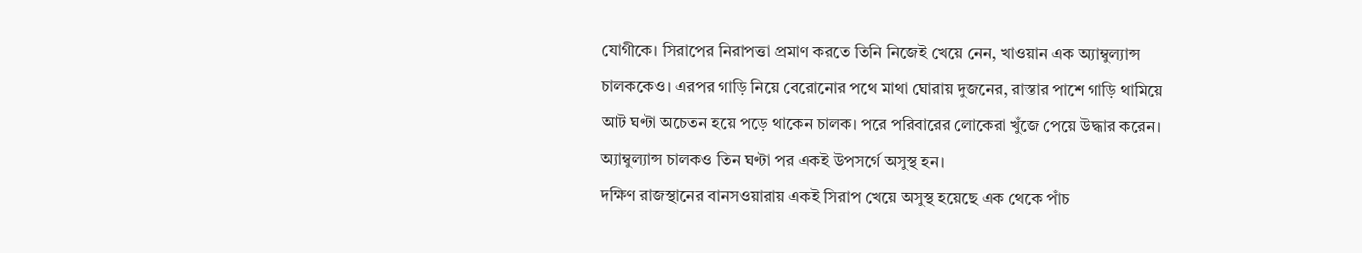যোগীকে। সিরাপের নিরাপত্তা প্রমাণ করতে তিনি নিজেই খেয়ে নেন, খাওয়ান এক অ্যাম্বুল্যান্স চালককেও। এরপর গাড়ি নিয়ে বেরোনোর পথে মাথা ঘোরায় দুজনের, রাস্তার পাশে গাড়ি থামিয়ে আট ঘণ্টা অচেতন হয়ে পড়ে থাকেন চালক। পরে পরিবারের লোকেরা খুঁজে পেয়ে উদ্ধার করেন। অ্যাম্বুল্যান্স চালকও তিন ঘণ্টা পর একই উপসর্গে অসুস্থ হন।
দক্ষিণ রাজস্থানের বানসওয়ারায় একই সিরাপ খেয়ে অসুস্থ হয়েছে এক থেকে পাঁচ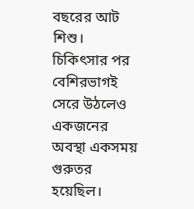বছরের আট শিশু। চিকিৎসার পর বেশিরভাগই সেরে উঠলেও একজনের অবস্থা একসময় গুরুতর হয়েছিল।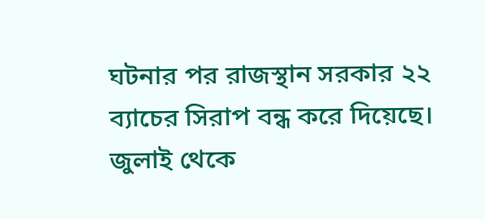ঘটনার পর রাজস্থান সরকার ২২ ব্যাচের সিরাপ বন্ধ করে দিয়েছে। জুলাই থেকে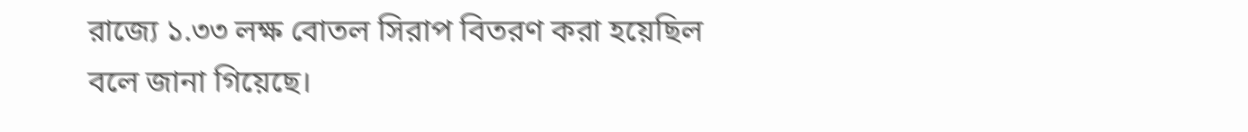রাজ্যে ১.৩৩ লক্ষ বোতল সিরাপ বিতরণ করা হয়েছিল বলে জানা গিয়েছে।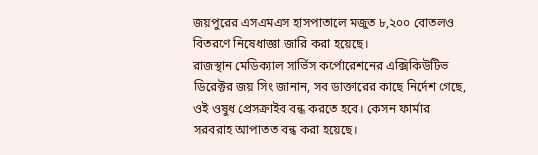জয়পুরের এসএমএস হাসপাতালে মজুত ৮,২০০ বোতলও বিতরণে নিষেধাজ্ঞা জারি করা হয়েছে।
রাজস্থান মেডিক্যাল সার্ভিস কর্পোরেশনের এক্সিকিউটিভ ডিরেক্টর জয় সিং জানান, সব ডাক্তারের কাছে নির্দেশ গেছে, ওই ওষুধ প্রেসক্রাইব বন্ধ করতে হবে। কেসন ফার্মার সরবরাহ আপাতত বন্ধ করা হয়েছে।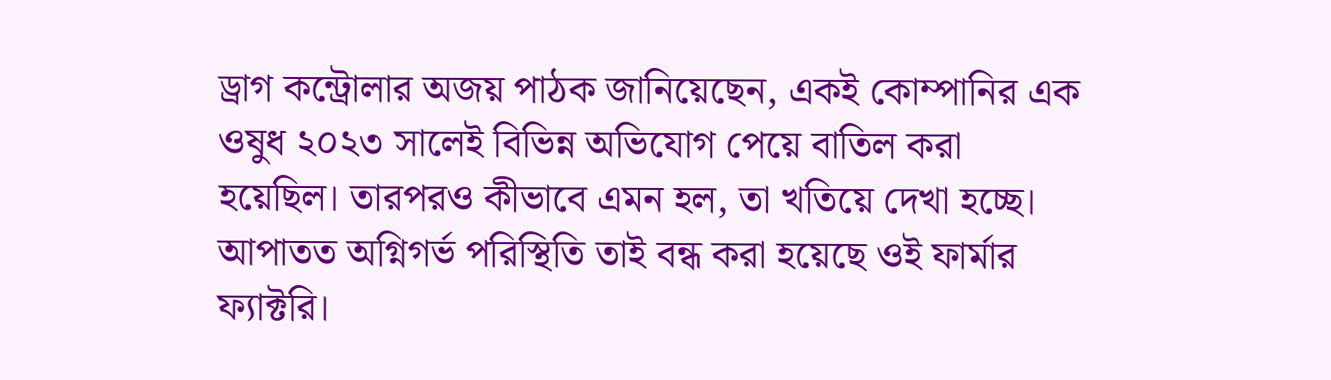ড্রাগ কন্ট্রোলার অজয় পাঠক জানিয়েছেন, একই কোম্পানির এক ওষুধ ২০২৩ সালেই বিভিন্ন অভিযোগ পেয়ে বাতিল করা হয়েছিল। তারপরও কীভাবে এমন হল, তা খতিয়ে দেখা হচ্ছে।
আপাতত অগ্নিগর্ভ পরিস্থিতি তাই বন্ধ করা হয়েছে ওই ফার্মার ফ্যাক্টরি।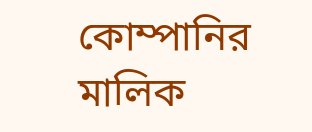কোম্পানির মালিক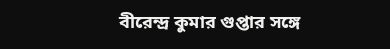বীরেন্দ্র কুমার গুপ্তার সঙ্গে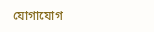যোগাযোগ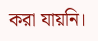করা যায়নি।